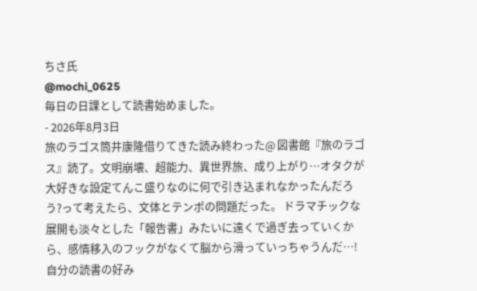ちさ氏
@mochi_0625
毎日の日課として読書始めました。
- 2026年8月3日
旅のラゴス筒井康隆借りてきた読み終わった@ 図書館『旅のラゴス』読了。文明崩壊、超能力、異世界旅、成り上がり…オタクが大好きな設定てんこ盛りなのに何で引き込まれなかったんだろう?って考えたら、文体とテンポの問題だった。 ドラマチックな展開も淡々とした「報告書」みたいに遠くで過ぎ去っていくから、感情移入のフックがなくて脳から滑っていっちゃうんだ…!自分の読書の好み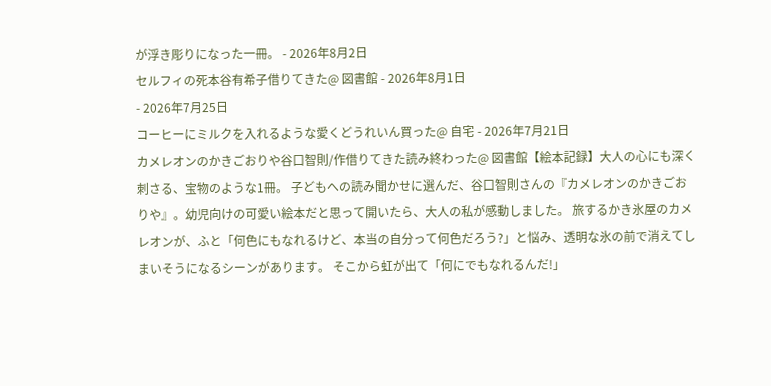が浮き彫りになった一冊。 - 2026年8月2日
セルフィの死本谷有希子借りてきた@ 図書館 - 2026年8月1日
- 2026年7月25日
コーヒーにミルクを入れるような愛くどうれいん買った@ 自宅 - 2026年7月21日
カメレオンのかきごおりや谷口智則/作借りてきた読み終わった@ 図書館【絵本記録】大人の心にも深く刺さる、宝物のような1冊。 子どもへの読み聞かせに選んだ、谷口智則さんの『カメレオンのかきごおりや』。幼児向けの可愛い絵本だと思って開いたら、大人の私が感動しました。 旅するかき氷屋のカメレオンが、ふと「何色にもなれるけど、本当の自分って何色だろう?」と悩み、透明な氷の前で消えてしまいそうになるシーンがあります。 そこから虹が出て「何にでもなれるんだ!」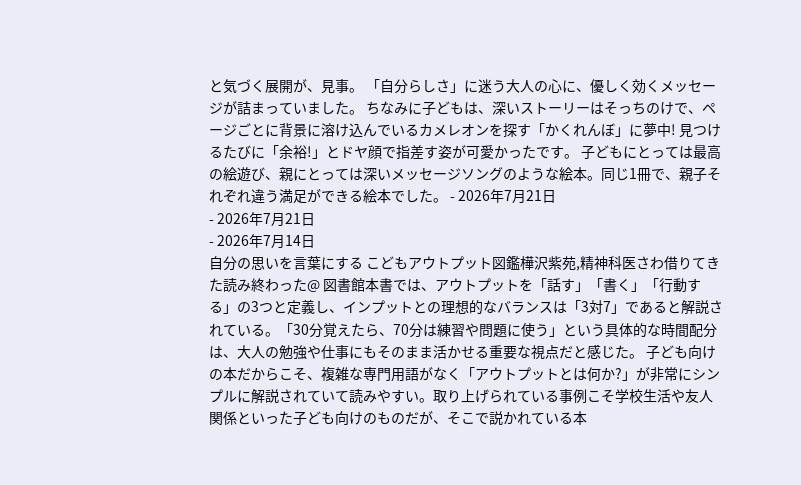と気づく展開が、見事。 「自分らしさ」に迷う大人の心に、優しく効くメッセージが詰まっていました。 ちなみに子どもは、深いストーリーはそっちのけで、ページごとに背景に溶け込んでいるカメレオンを探す「かくれんぼ」に夢中! 見つけるたびに「余裕!」とドヤ顔で指差す姿が可愛かったです。 子どもにとっては最高の絵遊び、親にとっては深いメッセージソングのような絵本。同じ1冊で、親子それぞれ違う満足ができる絵本でした。 - 2026年7月21日
- 2026年7月21日
- 2026年7月14日
自分の思いを言葉にする こどもアウトプット図鑑樺沢紫苑,精神科医さわ借りてきた読み終わった@ 図書館本書では、アウトプットを「話す」「書く」「行動する」の3つと定義し、インプットとの理想的なバランスは「3対7」であると解説されている。「30分覚えたら、70分は練習や問題に使う」という具体的な時間配分は、大人の勉強や仕事にもそのまま活かせる重要な視点だと感じた。 子ども向けの本だからこそ、複雑な専門用語がなく「アウトプットとは何か?」が非常にシンプルに解説されていて読みやすい。取り上げられている事例こそ学校生活や友人関係といった子ども向けのものだが、そこで説かれている本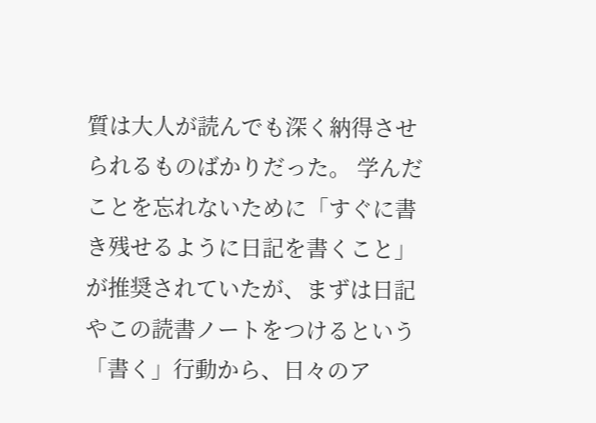質は大人が読んでも深く納得させられるものばかりだった。 学んだことを忘れないために「すぐに書き残せるように日記を書くこと」が推奨されていたが、まずは日記やこの読書ノートをつけるという「書く」行動から、日々のア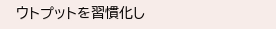ウトプットを習慣化し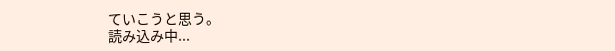ていこうと思う。
読み込み中...